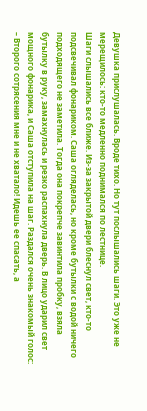Девушка прислушалась. Вроде тихо. Но тут послышались шаги. Это уже не мерещилось: кто-то медленно поднимался по лестнице.
Шаги слышались все ближе. Из-за закрытой двери блеснул свет, кто-то подсвечивал фонариком. Саша огляделась, но кроме бутылки с водой ничего подходящего не заметила. Тогда она покрепче завинтила пробку, взяла бутылку в руку, замахнулась и резко распахнула дверь. В лицо ударил свет мощного фонарика, и Саша отступила на шаг. Раздался очень знакомый голос:
– Второго сотрясения мне и не хватало! Идешь ее спасать, а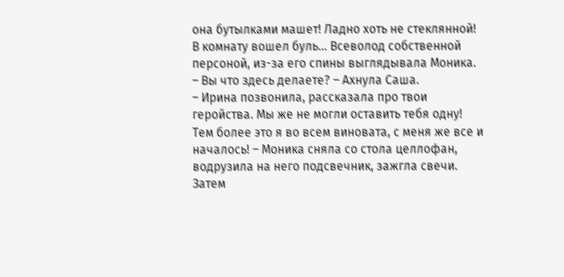она бутылками машет! Ладно хоть не стеклянной!
В комнату вошел буль… Всеволод собственной персоной, из-за его спины выглядывала Моника.
– Вы что здесь делаете? – Ахнула Саша.
– Ирина позвонила, рассказала про твои геройства. Мы же не могли оставить тебя одну! Тем более это я во всем виновата, с меня же все и началось! – Моника сняла со стола целлофан, водрузила на него подсвечник, зажгла свечи. Затем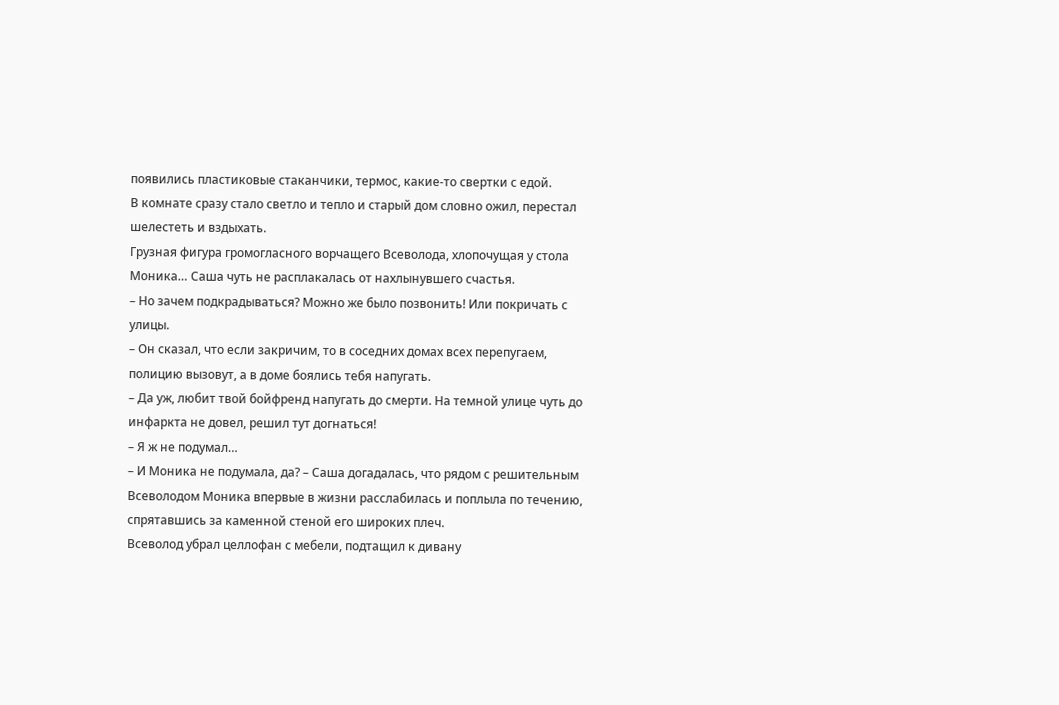появились пластиковые стаканчики, термос, какие-то свертки с едой.
В комнате сразу стало светло и тепло и старый дом словно ожил, перестал шелестеть и вздыхать.
Грузная фигура громогласного ворчащего Всеволода, хлопочущая у стола Моника… Саша чуть не расплакалась от нахлынувшего счастья.
– Но зачем подкрадываться? Можно же было позвонить! Или покричать с улицы.
– Он сказал, что если закричим, то в соседних домах всех перепугаем, полицию вызовут, а в доме боялись тебя напугать.
– Да уж, любит твой бойфренд напугать до смерти. На темной улице чуть до инфаркта не довел, решил тут догнаться!
– Я ж не подумал…
– И Моника не подумала, да? – Саша догадалась, что рядом с решительным Всеволодом Моника впервые в жизни расслабилась и поплыла по течению, спрятавшись за каменной стеной его широких плеч.
Всеволод убрал целлофан с мебели, подтащил к дивану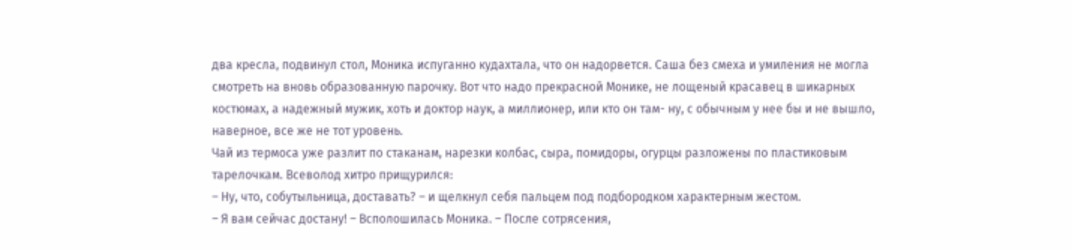два кресла, подвинул стол, Моника испуганно кудахтала, что он надорвется. Саша без смеха и умиления не могла смотреть на вновь образованную парочку. Вот что надо прекрасной Монике, не лощеный красавец в шикарных костюмах, а надежный мужик, хоть и доктор наук, а миллионер, или кто он там- ну, с обычным у нее бы и не вышло, наверное, все же не тот уровень.
Чай из термоса уже разлит по стаканам, нарезки колбас, сыра, помидоры, огурцы разложены по пластиковым тарелочкам. Всеволод хитро прищурился:
– Ну, что, собутыльница, доставать? – и щелкнул себя пальцем под подбородком характерным жестом.
– Я вам сейчас достану! – Всполошилась Моника. – После сотрясения,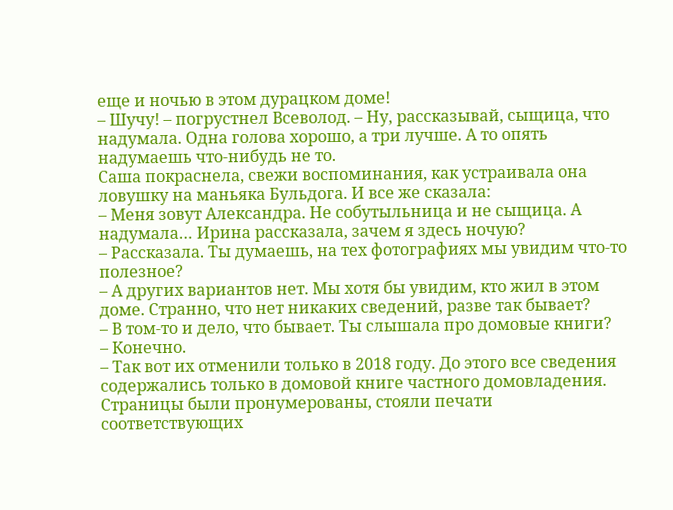еще и ночью в этом дурацком доме!
– Шучу! – погрустнел Всеволод. – Ну, рассказывай, сыщица, что надумала. Одна голова хорошо, а три лучше. А то опять надумаешь что-нибудь не то.
Саша покраснела, свежи воспоминания, как устраивала она ловушку на маньяка Бульдога. И все же сказала:
– Меня зовут Александра. Не собутыльница и не сыщица. А надумала… Ирина рассказала, зачем я здесь ночую?
– Рассказала. Ты думаешь, на тех фотографиях мы увидим что-то полезное?
– А других вариантов нет. Мы хотя бы увидим, кто жил в этом доме. Странно, что нет никаких сведений, разве так бывает?
– В том-то и дело, что бывает. Ты слышала про домовые книги?
– Конечно.
– Так вот их отменили только в 2018 году. До этого все сведения содержались только в домовой книге частного домовладения. Страницы были пронумерованы, стояли печати соответствующих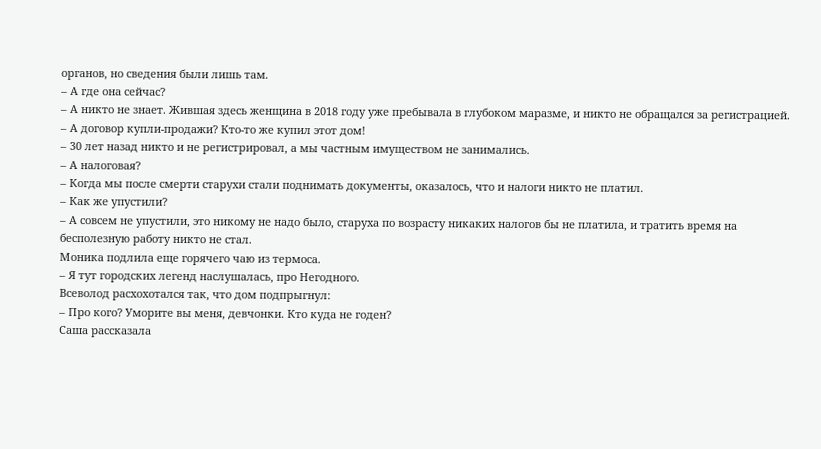органов, но сведения были лишь там.
– А где она сейчас?
– А никто не знает. Жившая здесь женщина в 2018 году уже пребывала в глубоком маразме, и никто не обращался за регистрацией.
– А договор купли-продажи? Кто-то же купил этот дом!
– 30 лет назад никто и не регистрировал, а мы частным имуществом не занимались.
– А налоговая?
– Когда мы после смерти старухи стали поднимать документы, оказалось, что и налоги никто не платил.
– Как же упустили?
– А совсем не упустили, это никому не надо было, старуха по возрасту никаких налогов бы не платила, и тратить время на бесполезную работу никто не стал.
Моника подлила еще горячего чаю из термоса.
– Я тут городских легенд наслушалась, про Негодного.
Всеволод расхохотался так, что дом подпрыгнул:
– Про кого? Уморите вы меня, девчонки. Кто куда не годен?
Саша рассказала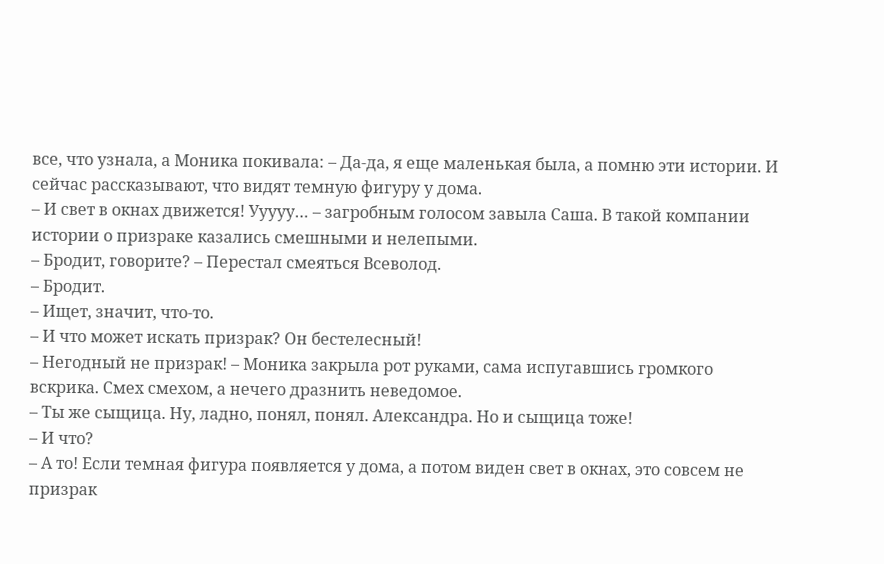все, что узнала, а Моника покивала: – Да-да, я еще маленькая была, а помню эти истории. И сейчас рассказывают, что видят темную фигуру у дома.
– И свет в окнах движется! Ууууу… – загробным голосом завыла Саша. В такой компании истории о призраке казались смешными и нелепыми.
– Бродит, говорите? – Перестал смеяться Всеволод.
– Бродит.
– Ищет, значит, что-то.
– И что может искать призрак? Он бестелесный!
– Негодный не призрак! – Моника закрыла рот руками, сама испугавшись громкого вскрика. Смех смехом, а нечего дразнить неведомое.
– Ты же сыщица. Ну, ладно, понял, понял. Александра. Но и сыщица тоже!
– И что?
– А то! Если темная фигура появляется у дома, а потом виден свет в окнах, это совсем не призрак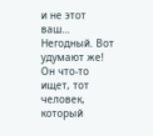и не этот ваш… Негодный. Вот удумают же! Он что-то ищет, тот человек, который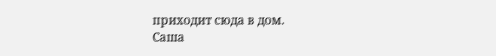приходит сюда в дом.
Саша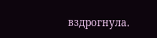вздрогнула.